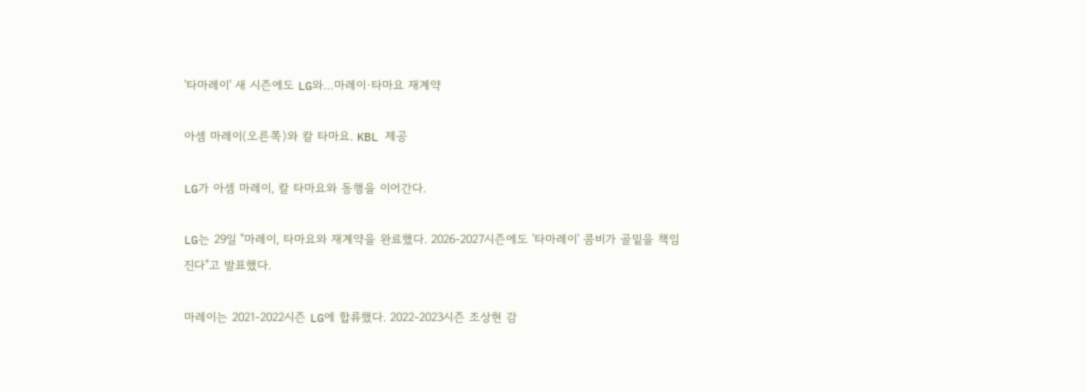'타마레이' 새 시즌에도 LG와…마레이·타마요 재계약

아셈 마레이(오른쪽)와 칼 타마요. KBL 제공

LG가 아셈 마레이, 칼 타마요와 동행을 이어간다.

LG는 29일 "마레이, 타마요와 재계약을 완료했다. 2026-2027시즌에도 '타마레이' 콤비가 골밑을 책임진다"고 발표했다.

마레이는 2021-2022시즌 LG에 합류했다. 2022-2023시즌 조상현 감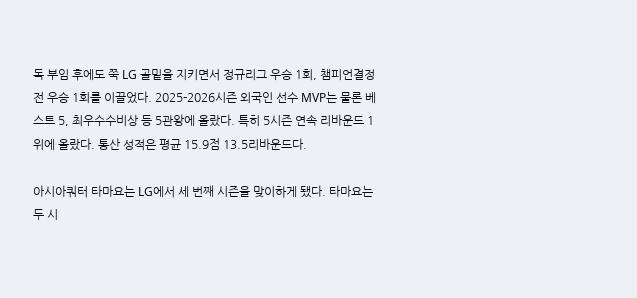독 부임 후에도 쭉 LG 골밑을 지키면서 정규리그 우승 1회, 챔피언결정전 우승 1회를 이끌었다. 2025-2026시즌 외국인 선수 MVP는 물론 베스트 5, 최우수수비상 등 5관왕에 올랐다. 특히 5시즌 연속 리바운드 1위에 올랐다. 통산 성적은 평균 15.9점 13.5리바운드다.

아시아쿼터 타마요는 LG에서 세 번째 시즌을 맞이하게 됐다. 타마요는 두 시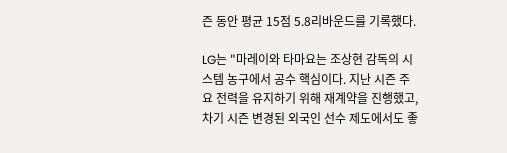즌 동안 평균 15점 5.8리바운드를 기록했다.

LG는 "마레이와 타마요는 조상현 감독의 시스템 농구에서 공수 핵심이다. 지난 시즌 주요 전력을 유지하기 위해 재계약을 진행했고, 차기 시즌 변경된 외국인 선수 제도에서도 좋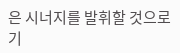은 시너지를 발휘할 것으로 기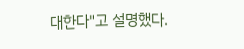대한다"고 설명했다.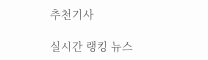추천기사

실시간 랭킹 뉴스